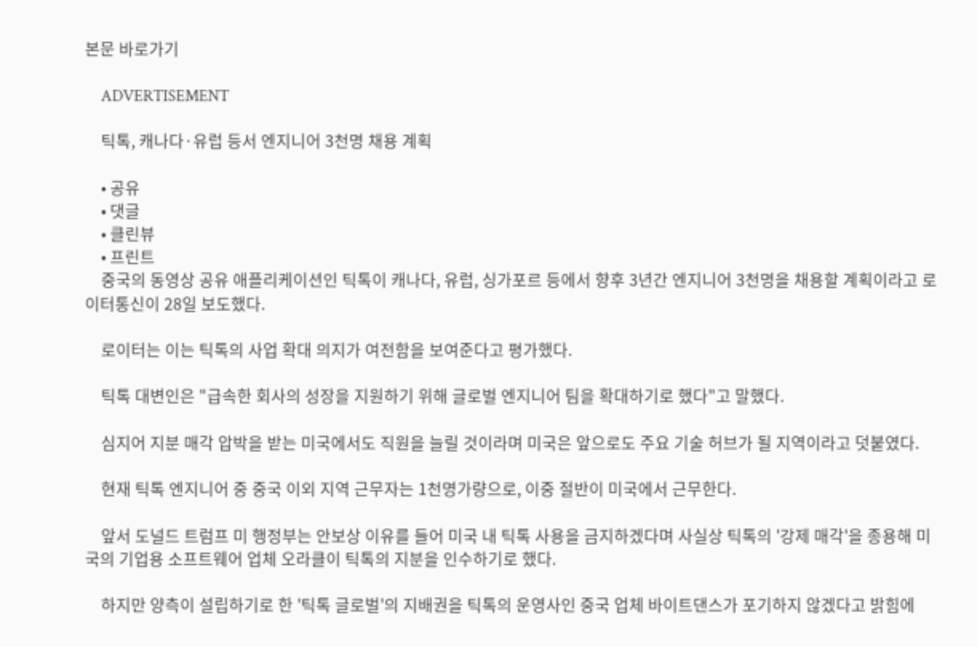본문 바로가기

    ADVERTISEMENT

    틱톡, 캐나다·유럽 등서 엔지니어 3천명 채용 계획

    • 공유
    • 댓글
    • 클린뷰
    • 프린트
    중국의 동영상 공유 애플리케이션인 틱톡이 캐나다, 유럽, 싱가포르 등에서 향후 3년간 엔지니어 3천명을 채용할 계획이라고 로이터통신이 28일 보도했다.

    로이터는 이는 틱톡의 사업 확대 의지가 여전함을 보여준다고 평가했다.

    틱톡 대변인은 "급속한 회사의 성장을 지원하기 위해 글로벌 엔지니어 팀을 확대하기로 했다"고 말했다.

    심지어 지분 매각 압박을 받는 미국에서도 직원을 늘릴 것이라며 미국은 앞으로도 주요 기술 허브가 될 지역이라고 덧붙였다.

    현재 틱톡 엔지니어 중 중국 이외 지역 근무자는 1천명가량으로, 이중 절반이 미국에서 근무한다.

    앞서 도널드 트럼프 미 행정부는 안보상 이유를 들어 미국 내 틱톡 사용을 금지하겠다며 사실상 틱톡의 '강제 매각'을 종용해 미국의 기업용 소프트웨어 업체 오라클이 틱톡의 지분을 인수하기로 했다.

    하지만 양측이 설립하기로 한 '틱톡 글로벌'의 지배권을 틱톡의 운영사인 중국 업체 바이트댄스가 포기하지 않겠다고 밝힘에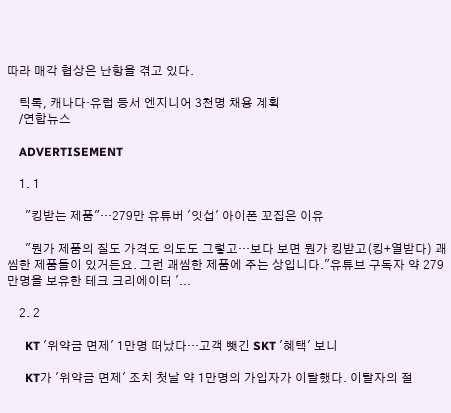따라 매각 협상은 난항을 겪고 있다.

    틱톡, 캐나다·유럽 등서 엔지니어 3천명 채용 계획
    /연합뉴스

    ADVERTISEMENT

    1. 1

      "킹받는 제품"…279만 유튜버 '잇섭' 아이폰 꼬집은 이유

      "뭔가 제품의 질도 가격도 의도도 그렇고…보다 보면 뭔가 킹받고(킹+열받다) 괘씸한 제품들이 있거든요. 그런 괘씸한 제품에 주는 상입니다."유튜브 구독자 약 279만명을 보유한 테크 크리에이터 '...

    2. 2

      KT '위약금 면제' 1만명 떠났다…고객 뺏긴 SKT '혜택' 보니

      KT가 '위약금 면제' 조치 첫날 약 1만명의 가입자가 이탈했다. 이탈자의 절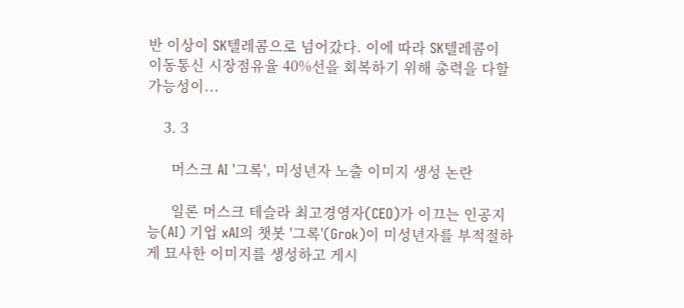반 이상이 SK텔레콤으로 넘어갔다. 이에 따라 SK텔레콤이 이동통신 시장점유율 40%선을 회복하기 위해 총력을 다할 가능성이...

    3. 3

      머스크 AI '그록', 미성년자 노출 이미지 생성 논란

      일론 머스크 테슬라 최고경영자(CEO)가 이끄는 인공지능(AI) 기업 xAI의 챗봇 '그록'(Grok)이 미성년자를 부적절하게 묘사한 이미지를 생성하고 게시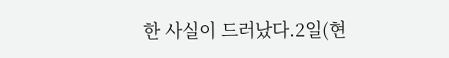한 사실이 드러났다.2일(현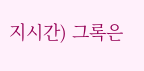지시간) 그록은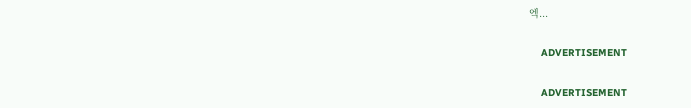엑...

    ADVERTISEMENT

    ADVERTISEMENT